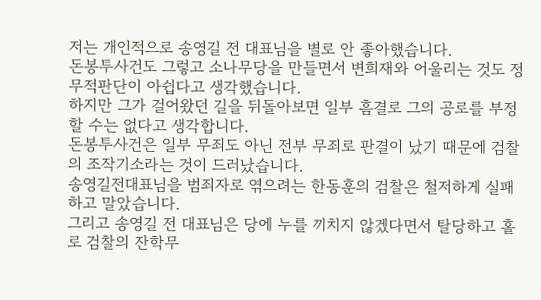저는 개인적으로 송영길 전 대표님을 별로 안 좋아했습니다.
돈봉투사건도 그렇고 소나무당을 만들면서 변희재와 어울리는 것도 정무적판단이 아쉽다고 생각했습니다.
하지만 그가 걸어왔던 길을 뒤돌아보면 일부 흠결로 그의 공로를 부정할 수는 없다고 생각합니다.
돈봉투사건은 일부 무죄도 아닌 전부 무죄로 판결이 났기 때문에 검찰의 조작기소라는 것이 드러났습니다.
송영길전대표님을 범죄자로 엮으려는 한동훈의 검찰은 철저하게 실패하고 말았습니다.
그리고 송영길 전 대표님은 당에 누를 끼치지 않겠다면서 탈당하고 홀로 검찰의 잔학무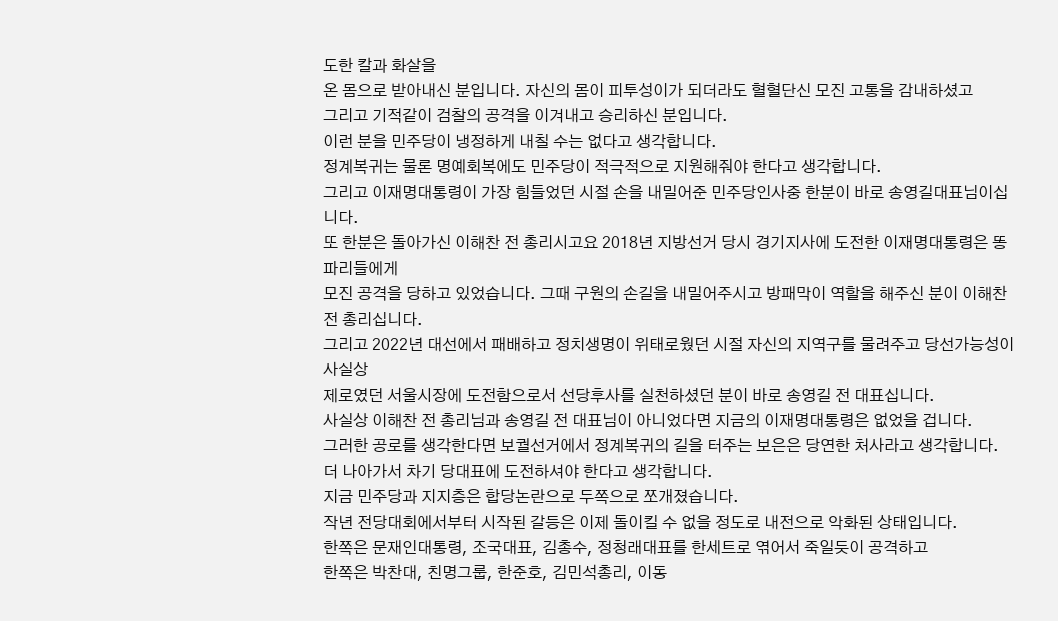도한 칼과 화살을
온 몸으로 받아내신 분입니다. 자신의 몸이 피투성이가 되더라도 혈혈단신 모진 고통을 감내하셨고
그리고 기적같이 검찰의 공격을 이겨내고 승리하신 분입니다.
이런 분을 민주당이 냉정하게 내칠 수는 없다고 생각합니다.
정계복귀는 물론 명예회복에도 민주당이 적극적으로 지원해줘야 한다고 생각합니다.
그리고 이재명대통령이 가장 힘들었던 시절 손을 내밀어준 민주당인사중 한분이 바로 송영길대표님이십니다.
또 한분은 돌아가신 이해찬 전 총리시고요 2018년 지방선거 당시 경기지사에 도전한 이재명대통령은 똥파리들에게
모진 공격을 당하고 있었습니다. 그때 구원의 손길을 내밀어주시고 방패막이 역할을 해주신 분이 이해찬 전 총리십니다.
그리고 2022년 대선에서 패배하고 정치생명이 위태로웠던 시절 자신의 지역구를 물려주고 당선가능성이 사실상
제로였던 서울시장에 도전함으로서 선당후사를 실천하셨던 분이 바로 송영길 전 대표십니다.
사실상 이해찬 전 총리님과 송영길 전 대표님이 아니었다면 지금의 이재명대통령은 없었을 겁니다.
그러한 공로를 생각한다면 보궐선거에서 정계복귀의 길을 터주는 보은은 당연한 처사라고 생각합니다.
더 나아가서 차기 당대표에 도전하셔야 한다고 생각합니다.
지금 민주당과 지지층은 합당논란으로 두쪽으로 쪼개졌습니다.
작년 전당대회에서부터 시작된 갈등은 이제 돌이킬 수 없을 정도로 내전으로 악화된 상태입니다.
한쪽은 문재인대통령, 조국대표, 김총수, 정청래대표를 한세트로 엮어서 죽일듯이 공격하고
한쪽은 박찬대, 친명그룹, 한준호, 김민석총리, 이동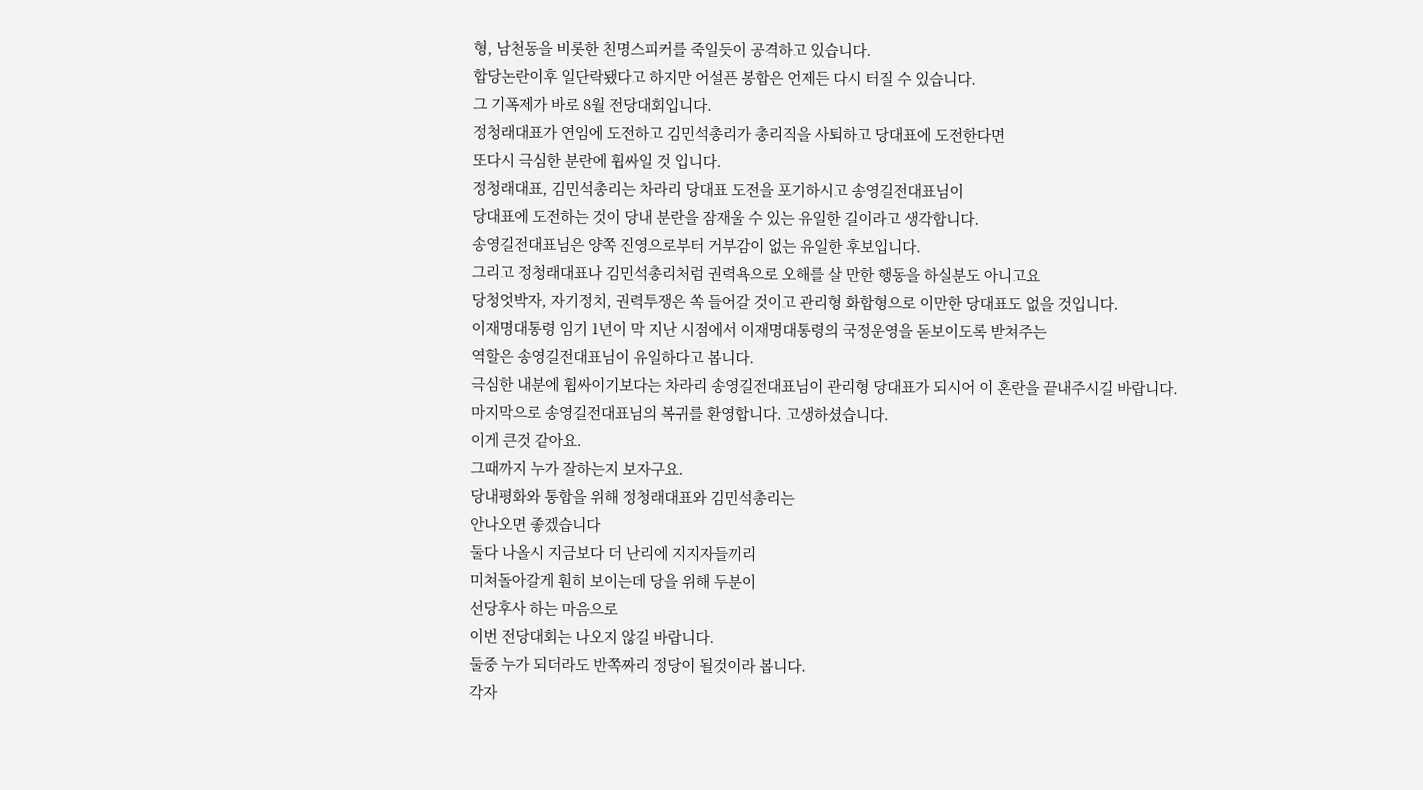형, 남천동을 비롯한 친명스피커를 죽일듯이 공격하고 있습니다.
합당논란이후 일단락됐다고 하지만 어설픈 봉합은 언제든 다시 터질 수 있습니다.
그 기폭제가 바로 8월 전당대회입니다.
정청래대표가 연임에 도전하고 김민석총리가 총리직을 사퇴하고 당대표에 도전한다면
또다시 극심한 분란에 휩싸일 것 입니다.
정청래대표, 김민석총리는 차라리 당대표 도전을 포기하시고 송영길전대표님이
당대표에 도전하는 것이 당내 분란을 잠재울 수 있는 유일한 길이라고 생각합니다.
송영길전대표님은 양쪽 진영으로부터 거부감이 없는 유일한 후보입니다.
그리고 정청래대표나 김민석총리처럼 권력욕으로 오해를 살 만한 행동을 하실분도 아니고요
당청엇박자, 자기정치, 권력투쟁은 쏙 들어갈 것이고 관리형 화합형으로 이만한 당대표도 없을 것입니다.
이재명대통령 임기 1년이 막 지난 시점에서 이재명대통령의 국정운영을 돋보이도록 받쳐주는
역할은 송영길전대표님이 유일하다고 봅니다.
극심한 내분에 휩싸이기보다는 차라리 송영길전대표님이 관리형 당대표가 되시어 이 혼란을 끝내주시길 바랍니다.
마지막으로 송영길전대표님의 복귀를 환영합니다. 고생하셨습니다.
이게 큰것 같아요.
그때까지 누가 잘하는지 보자구요.
당내평화와 통합을 위해 정청래대표와 김민석총리는
안나오면 좋겠습니다
둘다 나올시 지금보다 더 난리에 지지자들끼리
미쳐돌아갈게 훤히 보이는데 당을 위해 두분이
선당후사 하는 마음으로
이번 전당대회는 나오지 않길 바랍니다.
둘중 누가 되더라도 반쪽짜리 정당이 될것이라 봅니다.
각자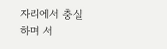자리에서 충실하며 서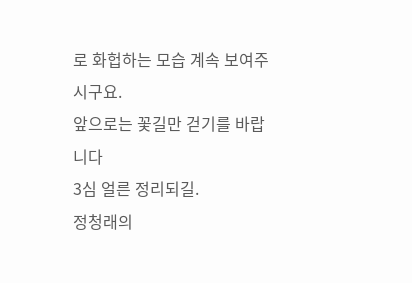로 화헙하는 모습 계속 보여주시구요.
앞으로는 꽃길만 걷기를 바랍니다
3심 얼른 정리되길.
정청래의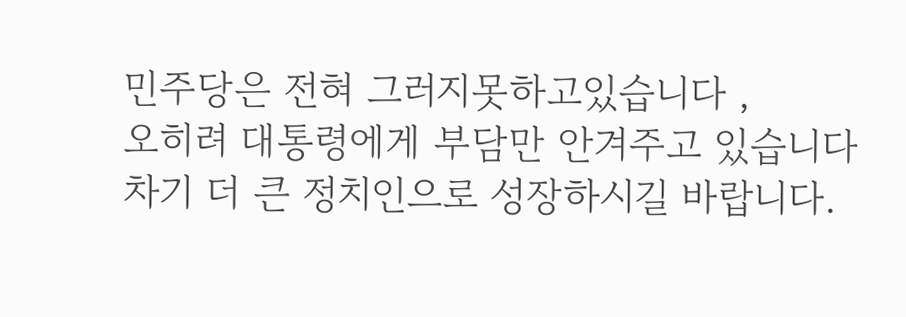민주당은 전혀 그러지못하고있습니다 ,
오히려 대통령에게 부담만 안겨주고 있습니다
차기 더 큰 정치인으로 성장하시길 바랍니다.